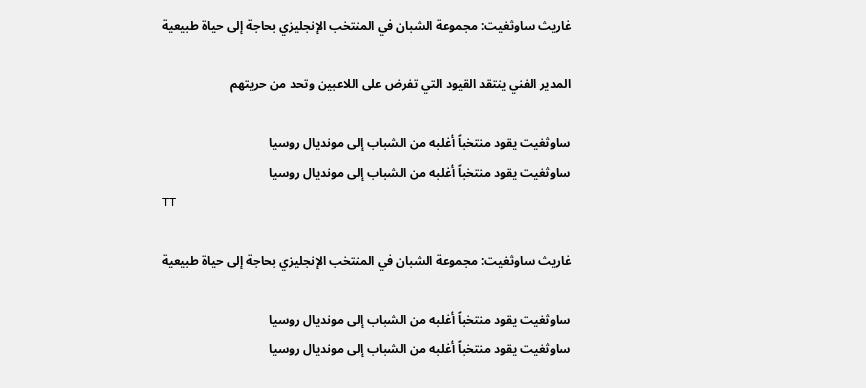غاريث ساوثغيت: مجموعة الشبان في المنتخب الإنجليزي بحاجة إلى حياة طبيعية

المدير الفني ينتقد القيود التي تفرض على اللاعبين وتحد من حريتهم

ساوثغيت يقود منتخباً أغلبه من الشباب إلى مونديال روسيا
ساوثغيت يقود منتخباً أغلبه من الشباب إلى مونديال روسيا
TT

غاريث ساوثغيت: مجموعة الشبان في المنتخب الإنجليزي بحاجة إلى حياة طبيعية

ساوثغيت يقود منتخباً أغلبه من الشباب إلى مونديال روسيا
ساوثغيت يقود منتخباً أغلبه من الشباب إلى مونديال روسيا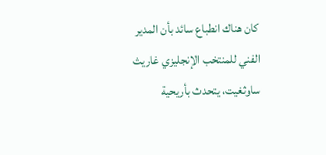كان هناك انطباع سائد بأن المدير الفني للمنتخب الإنجليزي غاريث ساوثغيت، يتحدث بأريحية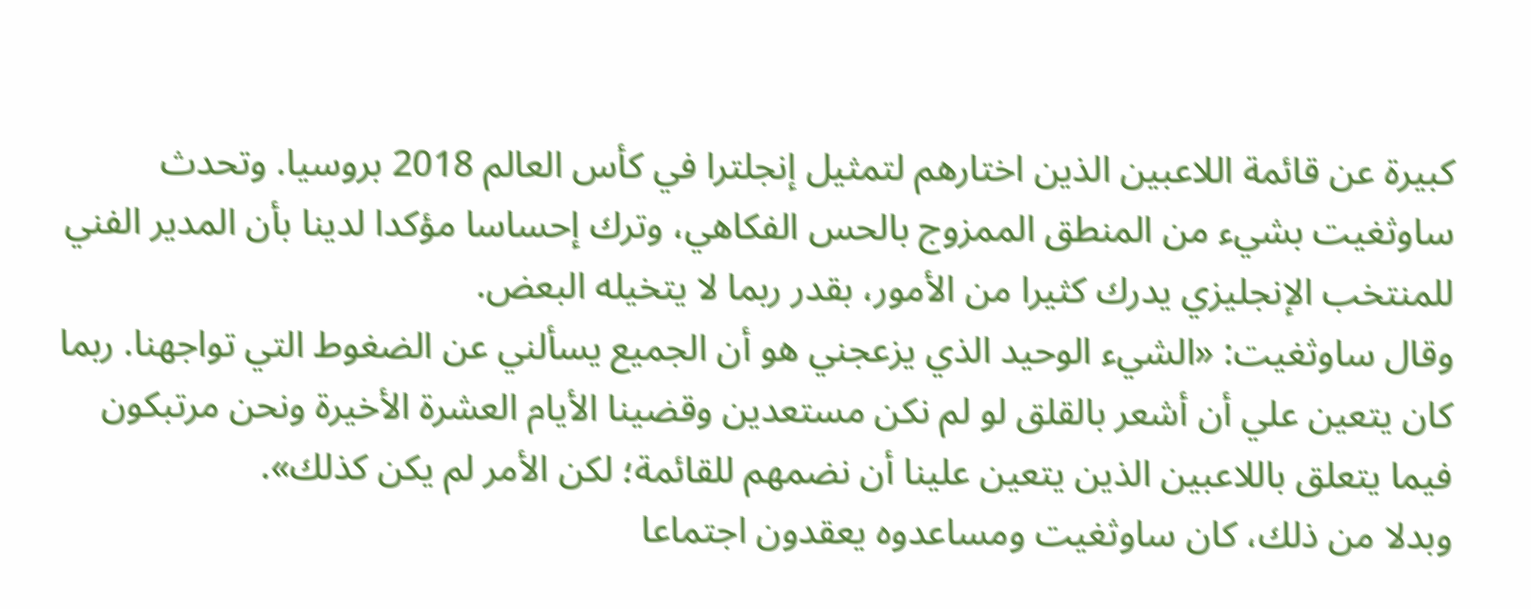كبيرة عن قائمة اللاعبين الذين اختارهم لتمثيل إنجلترا في كأس العالم 2018 بروسيا. وتحدث ساوثغيت بشيء من المنطق الممزوج بالحس الفكاهي، وترك إحساسا مؤكدا لدينا بأن المدير الفني للمنتخب الإنجليزي يدرك كثيرا من الأمور، بقدر ربما لا يتخيله البعض.
وقال ساوثغيت: «الشيء الوحيد الذي يزعجني هو أن الجميع يسألني عن الضغوط التي تواجهنا. ربما كان يتعين علي أن أشعر بالقلق لو لم نكن مستعدين وقضينا الأيام العشرة الأخيرة ونحن مرتبكون فيما يتعلق باللاعبين الذين يتعين علينا أن نضمهم للقائمة؛ لكن الأمر لم يكن كذلك».
وبدلا من ذلك، كان ساوثغيت ومساعدوه يعقدون اجتماعا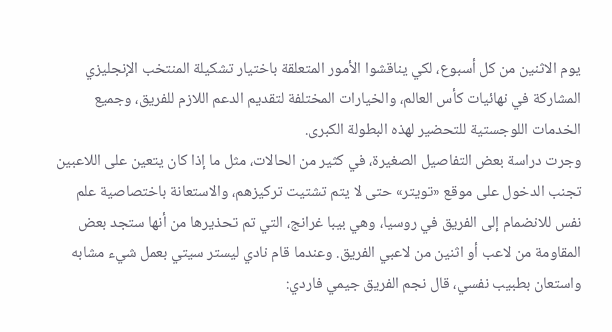يوم الاثنين من كل أسبوع، لكي يناقشوا الأمور المتعلقة باختيار تشكيلة المنتخب الإنجليزي المشاركة في نهائيات كأس العالم، والخيارات المختلفة لتقديم الدعم اللازم للفريق، وجميع الخدمات اللوجستية للتحضير لهذه البطولة الكبرى.
وجرت دراسة بعض التفاصيل الصغيرة، في كثير من الحالات، مثل ما إذا كان يتعين على اللاعبين تجنب الدخول على موقع «تويتر» حتى لا يتم تشتيت تركيزهم، والاستعانة باختصاصية علم نفس للانضمام إلى الفريق في روسيا، وهي بيبا غرانج، التي تم تحذيرها من أنها ستجد بعض المقاومة من لاعب أو اثنين من لاعبي الفريق. وعندما قام نادي ليستر سيتي بعمل شيء مشابه واستعان بطبيب نفسي، قال نجم الفريق جيمي فاردي: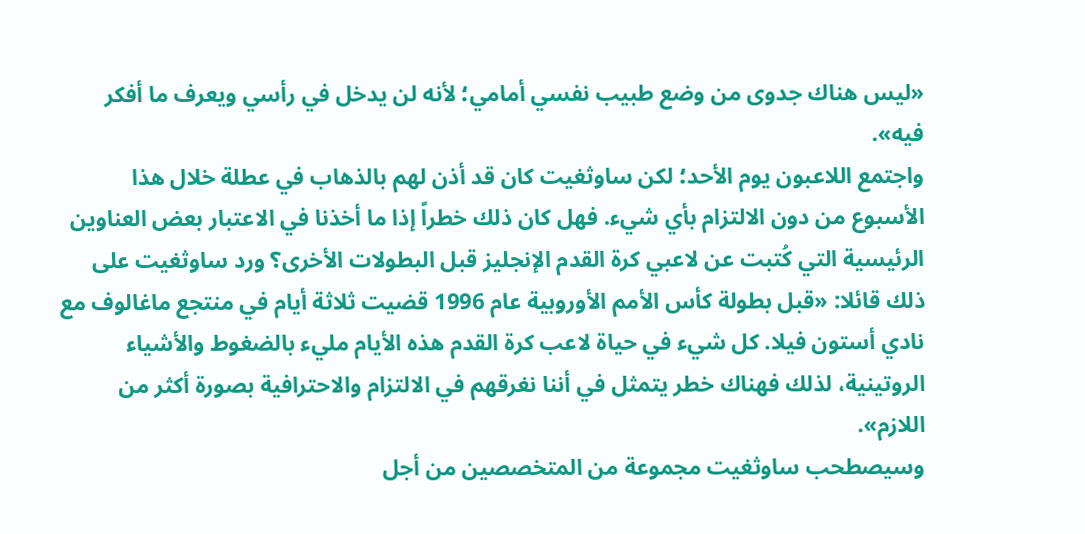«ليس هناك جدوى من وضع طبيب نفسي أمامي؛ لأنه لن يدخل في رأسي ويعرف ما أفكر فيه».
واجتمع اللاعبون يوم الأحد؛ لكن ساوثغيت كان قد أذن لهم بالذهاب في عطلة خلال هذا الأسبوع من دون الالتزام بأي شيء. فهل كان ذلك خطراً إذا ما أخذنا في الاعتبار بعض العناوين الرئيسية التي كُتبت عن لاعبي كرة القدم الإنجليز قبل البطولات الأخرى؟ ورد ساوثغيت على ذلك قائلا: «قبل بطولة كأس الأمم الأوروبية عام 1996 قضيت ثلاثة أيام في منتجع ماغالوف مع نادي أستون فيلا. كل شيء في حياة لاعب كرة القدم هذه الأيام مليء بالضغوط والأشياء الروتينية، لذلك فهناك خطر يتمثل في أننا نغرقهم في الالتزام والاحترافية بصورة أكثر من اللازم».
وسيصطحب ساوثغيت مجموعة من المتخصصين من أجل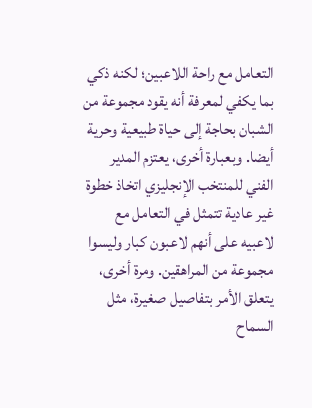التعامل مع راحة اللاعبين؛ لكنه ذكي بما يكفي لمعرفة أنه يقود مجموعة من الشبان بحاجة إلى حياة طبيعية وحرية أيضا. وبعبارة أخرى، يعتزم المدير الفني للمنتخب الإنجليزي اتخاذ خطوة غير عادية تتمثل في التعامل مع لاعبيه على أنهم لاعبون كبار وليسوا مجموعة من المراهقين. ومرة أخرى، يتعلق الأمر بتفاصيل صغيرة، مثل السماح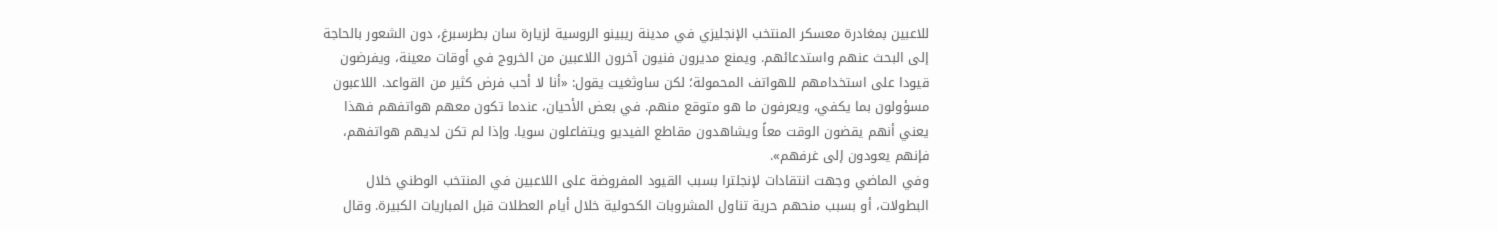للاعبين بمغادرة معسكر المنتخب الإنجليزي في مدينة ريبينو الروسية لزيارة سان بطرسبرغ، دون الشعور بالحاجة إلى البحث عنهم واستدعائهم. ويمنع مديرون فنيون آخرون اللاعبين من الخروج في أوقات معينة، ويفرضون قيودا على استخدامهم للهواتف المحمولة؛ لكن ساوثغيت يقول: «أنا لا أحب فرض كثير من القواعد. اللاعبون مسؤولون بما يكفي، ويعرفون ما هو متوقع منهم. في بعض الأحيان، عندما تكون معهم هواتفهم فهذا يعني أنهم يقضون الوقت معاً ويشاهدون مقاطع الفيديو ويتفاعلون سويا. وإذا لم تكن لديهم هواتفهم، فإنهم يعودون إلى غرفهم».
وفي الماضي وجهت انتقادات لإنجلترا بسبب القيود المفروضة على اللاعبين في المنتخب الوطني خلال البطولات، أو بسبب منحهم حرية تناول المشروبات الكحولية خلال أيام العطلات قبل المباريات الكبيرة. وقال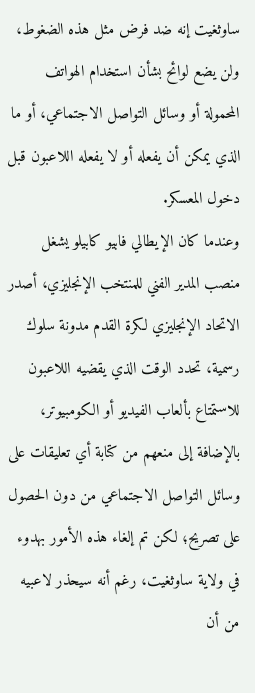ساوثغيت إنه ضد فرض مثل هذه الضغوط، ولن يضع لوائح بشأن استخدام الهواتف المحمولة أو وسائل التواصل الاجتماعي، أو ما الذي يمكن أن يفعله أو لا يفعله اللاعبون قبل دخول المعسكر.
وعندما كان الإيطالي فابيو كابيلو يشغل منصب المدير الفني للمنتخب الإنجليزي، أصدر الاتحاد الإنجليزي لكرة القدم مدونة سلوك رسمية، تحدد الوقت الذي يقضيه اللاعبون للاستمتاع بألعاب الفيديو أو الكومبيوتر، بالإضافة إلى منعهم من كتابة أي تعليقات على وسائل التواصل الاجتماعي من دون الحصول على تصريح؛ لكن تم إلغاء هذه الأمور بهدوء في ولاية ساوثغيت، رغم أنه سيحذر لاعبيه من أن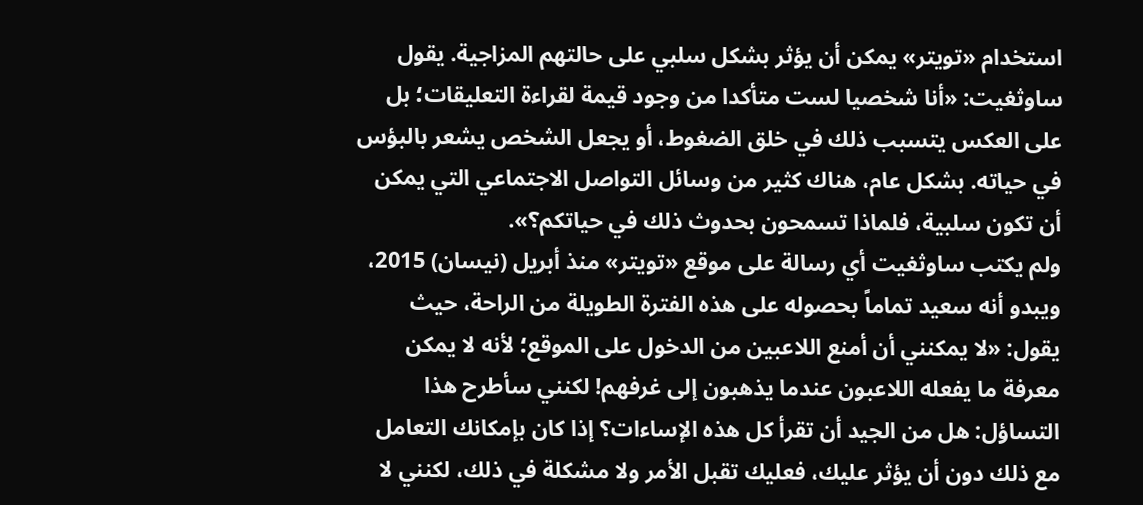استخدام «تويتر» يمكن أن يؤثر بشكل سلبي على حالتهم المزاجية. يقول ساوثغيت: «أنا شخصيا لست متأكدا من وجود قيمة لقراءة التعليقات؛ بل على العكس يتسبب ذلك في خلق الضغوط، أو يجعل الشخص يشعر بالبؤس في حياته. بشكل عام، هناك كثير من وسائل التواصل الاجتماعي التي يمكن أن تكون سلبية، فلماذا تسمحون بحدوث ذلك في حياتكم؟».
ولم يكتب ساوثغيت أي رسالة على موقع «تويتر» منذ أبريل (نيسان) 2015، ويبدو أنه سعيد تماماً بحصوله على هذه الفترة الطويلة من الراحة، حيث يقول: «لا يمكنني أن أمنع اللاعبين من الدخول على الموقع؛ لأنه لا يمكن معرفة ما يفعله اللاعبون عندما يذهبون إلى غرفهم! لكنني سأطرح هذا التساؤل: هل من الجيد أن تقرأ كل هذه الإساءات؟ إذا كان بإمكانك التعامل مع ذلك دون أن يؤثر عليك، فعليك تقبل الأمر ولا مشكلة في ذلك، لكنني لا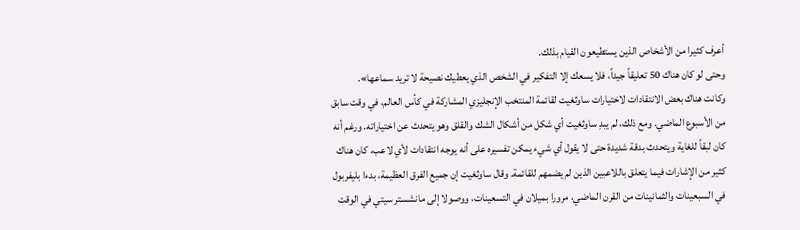أعرف كثيرا من الأشخاص الذين يستطيعون القيام بذلك.
وحتى لو كان هناك 50 تعليقاً جيداً، فلا يسعك إلا التفكير في الشخص الذي يعطيك نصيحة لا تريد سماعها».
وكانت هناك بعض الانتقادات لاختيارات ساوثغيت لقائمة المنتخب الإنجليزي المشاركة في كأس العالم، في وقت سابق من الأسبوع الماضي. ومع ذلك، لم يبدِ ساوثغيت أي شكل من أشكال الشك والقلق وهو يتحدث عن اختياراته. ورغم أنه كان لبقاً للغاية ويتحدث بدقة شديدة حتى لا يقول أي شيء يمكن تفسيره على أنه يوجه انتقادات لأي لاعب، كان هناك كثير من الإشارات فيما يتعلق باللاعبين الذين لم يضمهم للقائمة. وقال ساوثغيت إن جميع الفرق العظيمة، بدءا بليفربول في السبعينات والثمانينات من القرن الماضي، مرورا بميلان في التسعينات، ووصولا إلى مانشستر سيتي في الوقت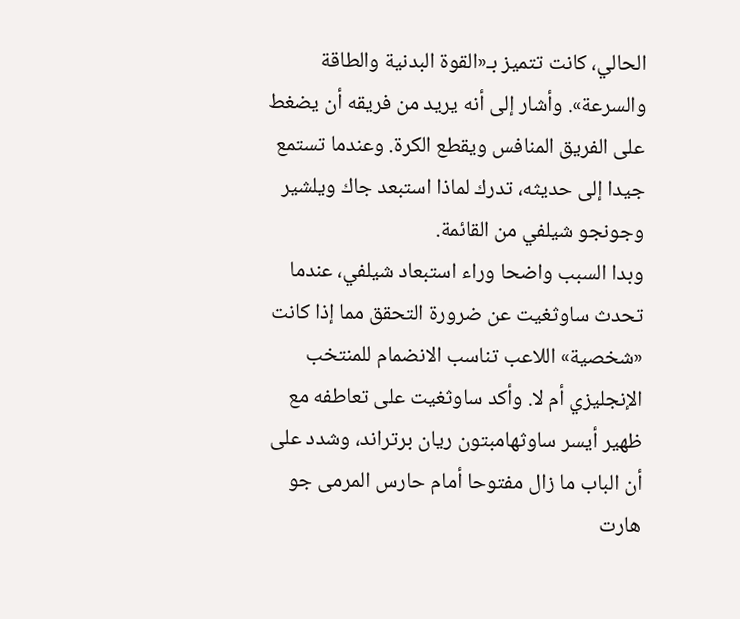الحالي، كانت تتميز بـ«القوة البدنية والطاقة والسرعة». وأشار إلى أنه يريد من فريقه أن يضغط على الفريق المنافس ويقطع الكرة. وعندما تستمع جيدا إلى حديثه، تدرك لماذا استبعد جاك ويلشير وجونجو شيلفي من القائمة.
وبدا السبب واضحا وراء استبعاد شيلفي، عندما تحدث ساوثغيت عن ضرورة التحقق مما إذا كانت «شخصية» اللاعب تناسب الانضمام للمنتخب الإنجليزي أم لا. وأكد ساوثغيت على تعاطفه مع ظهير أيسر ساوثهامبتون ريان برتراند، وشدد على أن الباب ما زال مفتوحا أمام حارس المرمى جو هارت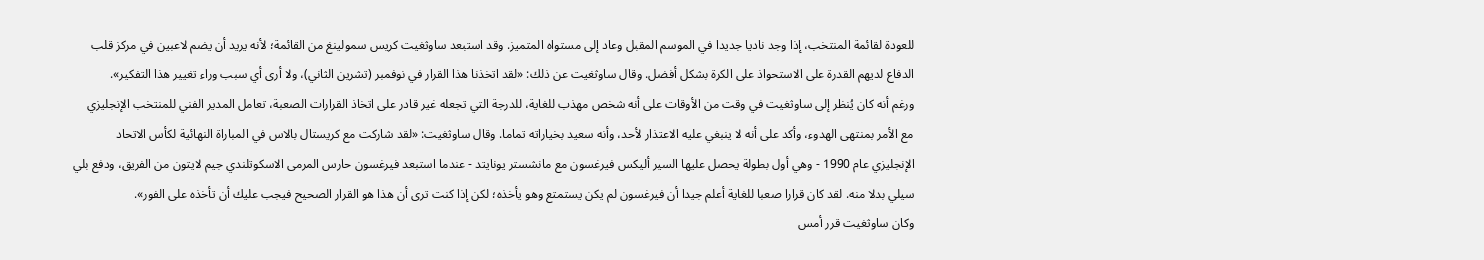للعودة لقائمة المنتخب، إذا وجد ناديا جديدا في الموسم المقبل وعاد إلى مستواه المتميز. وقد استبعد ساوثغيت كريس سمولينغ من القائمة؛ لأنه يريد أن يضم لاعبين في مركز قلب الدفاع لديهم القدرة على الاستحواذ على الكرة بشكل أفضل. وقال ساوثغيت عن ذلك: «لقد اتخذنا هذا القرار في نوفمبر (تشرين الثاني)، ولا أرى أي سبب وراء تغيير هذا التفكير».
ورغم أنه كان يُنظر إلى ساوثغيت في وقت من الأوقات على أنه شخص مهذب للغاية، للدرجة التي تجعله غير قادر على اتخاذ القرارات الصعبة، تعامل المدير الفني للمنتخب الإنجليزي مع الأمر بمنتهى الهدوء، وأكد على أنه لا ينبغي عليه الاعتذار لأحد، وأنه سعيد بخياراته تماما. وقال ساوثغيت: «لقد شاركت مع كريستال بالاس في المباراة النهائية لكأس الاتحاد الإنجليزي عام 1990 - وهي أول بطولة يحصل عليها السير أليكس فيرغسون مع مانشستر يونايتد - عندما استبعد فيرغسون حارس المرمى الاسكوتلندي جيم لايتون من الفريق، ودفع بلي سيلي بدلا منه. لقد كان قرارا صعبا للغاية أعلم جيدا أن فيرغسون لم يكن يستمتع وهو يأخذه؛ لكن إذا كنت ترى أن هذا هو القرار الصحيح فيجب عليك أن تأخذه على الفور».
وكان ساوثغيت قرر أمس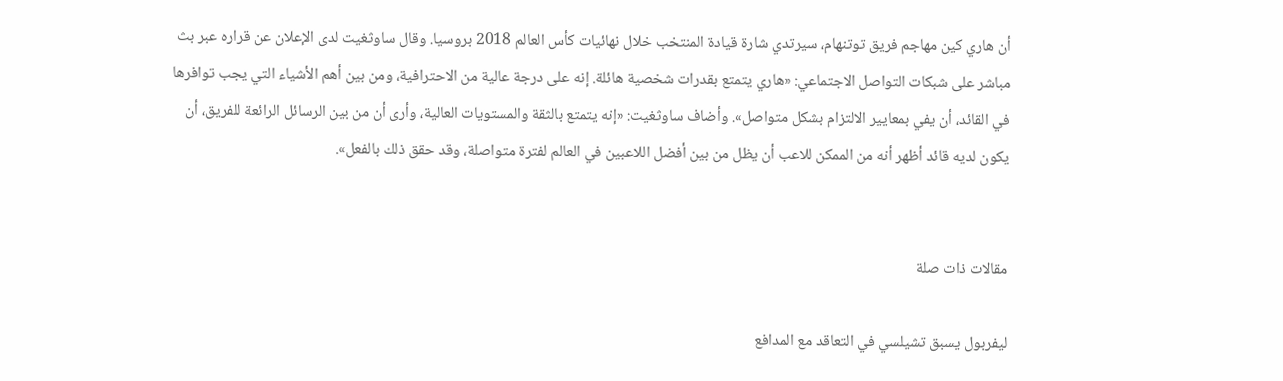أن هاري كين مهاجم فريق توتنهام، سيرتدي شارة قيادة المنتخب خلال نهائيات كأس العالم 2018 بروسيا. وقال ساوثغيت لدى الإعلان عن قراره عبر بث مباشر على شبكات التواصل الاجتماعي: «هاري يتمتع بقدرات شخصية هائلة. إنه على درجة عالية من الاحترافية، ومن بين أهم الأشياء التي يجب توافرها في القائد، أن يفي بمعايير الالتزام بشكل متواصل». وأضاف ساوثغيت: «إنه يتمتع بالثقة والمستويات العالية، وأرى أن من بين الرسائل الرائعة للفريق، أن يكون لديه قائد أظهر أنه من الممكن للاعب أن يظل من بين أفضل اللاعبين في العالم لفترة متواصلة، وقد حقق ذلك بالفعل».


مقالات ذات صلة

ليفربول يسبق تشيلسي في التعاقد مع المدافع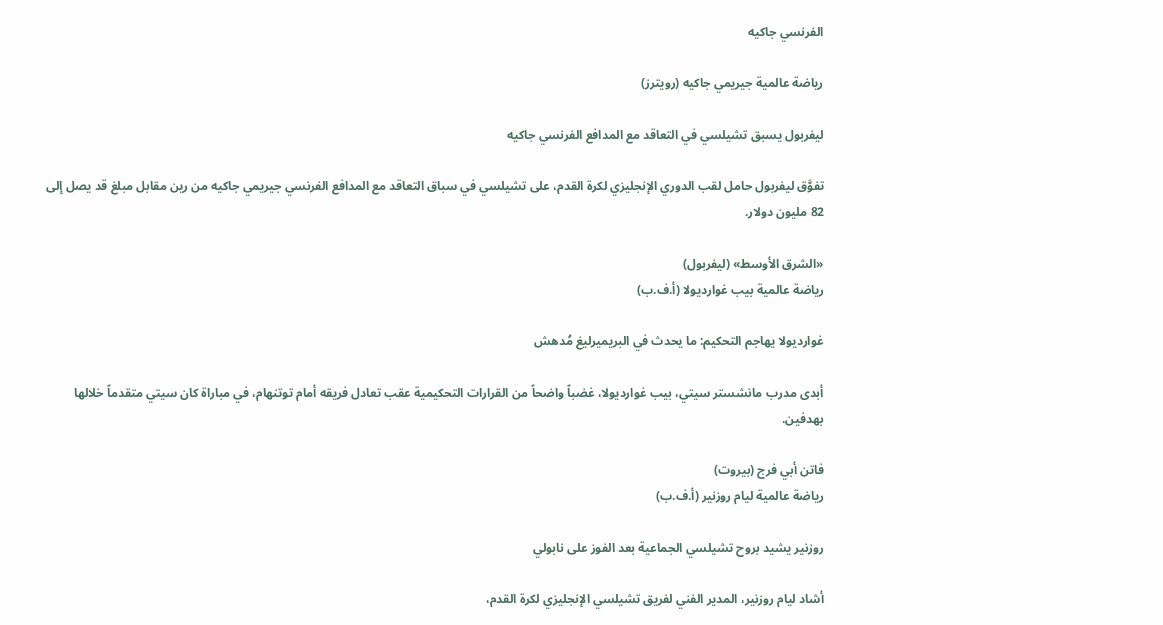الفرنسي جاكيه

رياضة عالمية جيريمي جاكيه (رويترز)

ليفربول يسبق تشيلسي في التعاقد مع المدافع الفرنسي جاكيه

تفوَّق ليفربول حامل لقب الدوري الإنجليزي لكرة القدم، على تشيلسي في سباق التعاقد مع المدافع الفرنسي جيريمي جاكيه من رين مقابل مبلغ قد يصل إلى 82 مليون دولار.

«الشرق الأوسط» (ليفربول)
رياضة عالمية بيب غوارديولا (أ.ف.ب)

غوارديولا يهاجم التحكيم: ما يحدث في البريميرليغ مُدهش

أبدى مدرب مانشستر سيتي، بيب غوارديولا، غضباً واضحاً من القرارات التحكيمية عقب تعادل فريقه أمام توتنهام، في مباراة كان سيتي متقدماً خلالها بهدفين.

فاتن أبي فرج (بيروت)
رياضة عالمية ليام روزنير (أ.ف.ب)

روزنير يشيد بروح تشيلسي الجماعية بعد الفوز على نابولي

أشاد ليام روزنير، المدير الفني لفريق تشيلسي الإنجليزي لكرة القدم،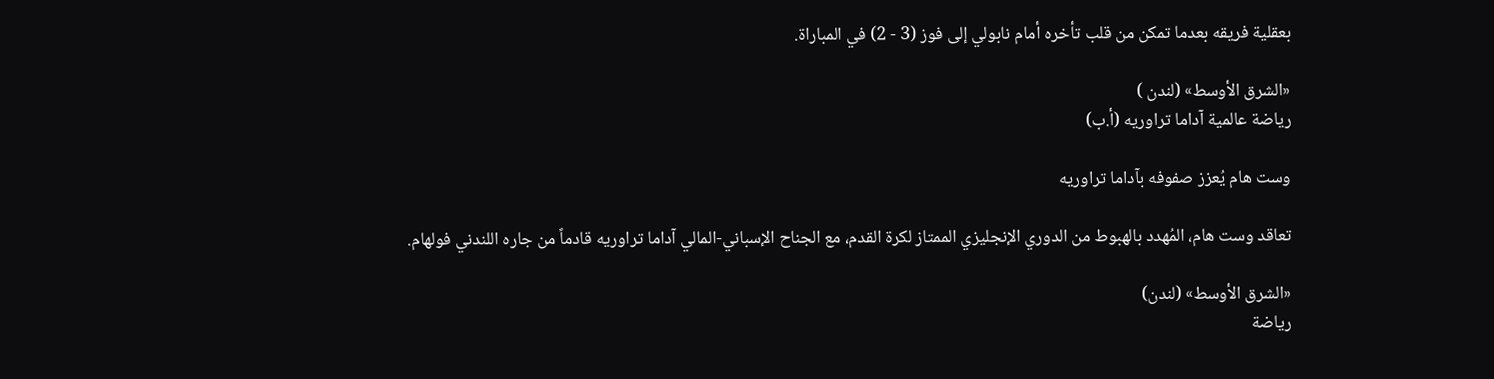بعقلية فريقه بعدما تمكن من قلب تأخره أمام نابولي إلى فوز (3 - 2) في المباراة.

«الشرق الأوسط» (لندن )
رياضة عالمية آداما تراوريه (أ.ب)

وست هام يُعزز صفوفه بآداما تراوريه

تعاقد وست هام، المُهدد بالهبوط من الدوري الإنجليزي الممتاز لكرة القدم، مع الجناح الإسباني-المالي آداما تراوريه قادماً من جاره اللندني فولهام.

«الشرق الأوسط» (لندن)
رياضة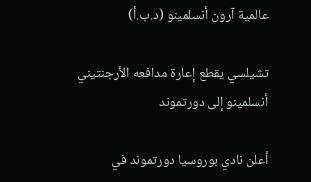عالمية آرون أنسلمينو (د.ب.أ)

تشيلسي يقطع إعارة مدافعه الأرجنتيني أنسلمينو إلى دورتموند

أعلن نادي بوروسيا دورتموند في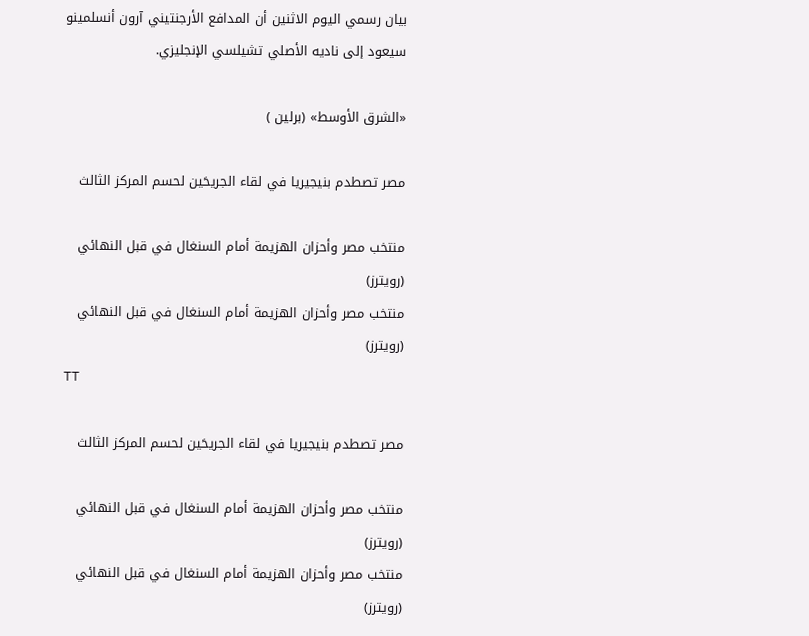بيان رسمي اليوم الاثنين أن المدافع الأرجنتيني آرون أنسلمينو سيعود إلى ناديه الأصلي تشيلسي الإنجليزي.

«الشرق الأوسط» (برلين )

مصر تصطدم بنيجيريا في لقاء الجريحَين لحسم المركز الثالث

منتخب مصر وأحزان الهزيمة أمام السنغال في قبل النهائي (رويترز)
منتخب مصر وأحزان الهزيمة أمام السنغال في قبل النهائي (رويترز)
TT

مصر تصطدم بنيجيريا في لقاء الجريحَين لحسم المركز الثالث

منتخب مصر وأحزان الهزيمة أمام السنغال في قبل النهائي (رويترز)
منتخب مصر وأحزان الهزيمة أمام السنغال في قبل النهائي (رويترز)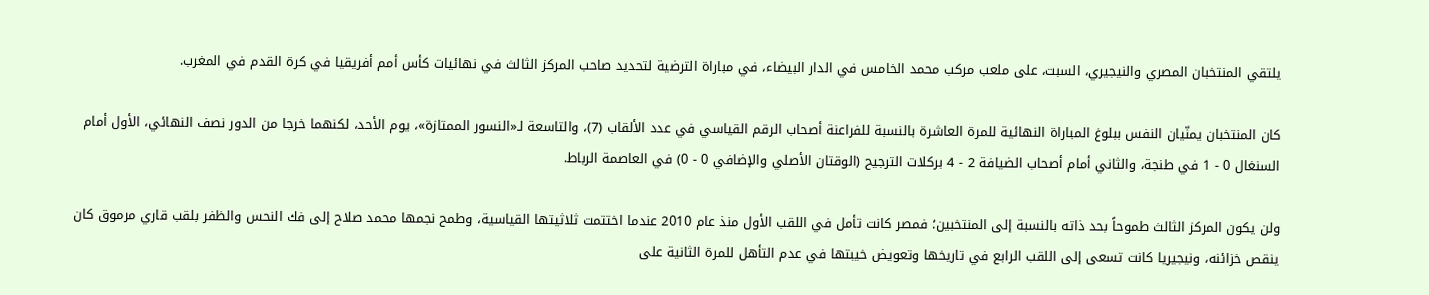يلتقي المنتخبان المصري والنيجيري، السبت، على ملعب مركب محمد الخامس في الدار البيضاء، في مباراة الترضية لتحديد صاحب المركز الثالث في نهائيات كأس أمم أفريقيا في كرة القدم في المغرب.

كان المنتخبان يمنّيان النفس ببلوغ المباراة النهائية للمرة العاشرة بالنسبة للفراعنة أصحاب الرقم القياسي في عدد الألقاب (7)، والتاسعة لـ«النسور الممتازة»، يوم الأحد، لكنهما خرجا من الدور نصف النهائي، الأول أمام السنغال 0 - 1 في طنجة، والثاني أمام أصحاب الضيافة 2 - 4 بركلات الترجيح (الوقتان الأصلي والإضافي 0 - 0) في العاصمة الرباط.

ولن يكون المركز الثالث طموحاً بحد ذاته بالنسبة إلى المنتخبين؛ فمصر كانت تأمل في اللقب الأول منذ عام 2010 عندما اختتمت ثلاثيتها القياسية، وطمح نجمها محمد صلاح إلى فك النحس والظفر بلقب قاري مرموق كان ينقص خزائنه، ونيجيريا كانت تسعى إلى اللقب الرابع في تاريخها وتعويض خيبتها في عدم التأهل للمرة الثانية على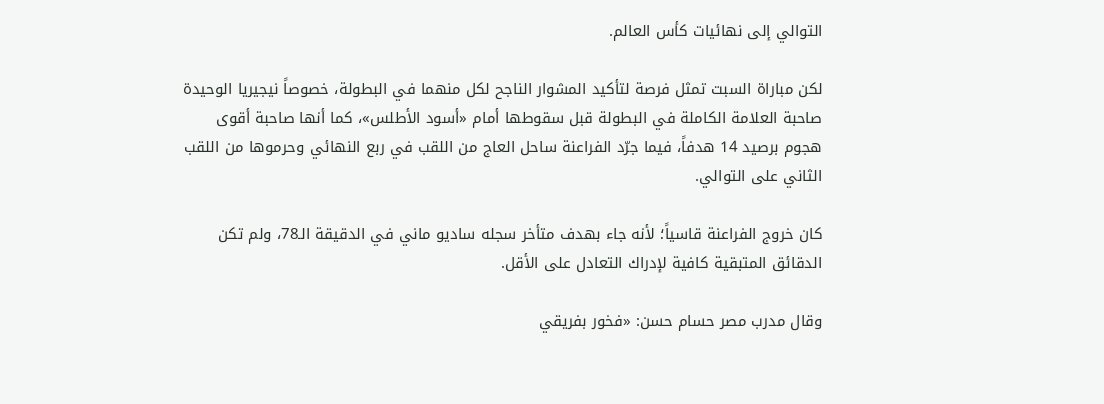التوالي إلى نهائيات كأس العالم.

لكن مباراة السبت تمثل فرصة لتأكيد المشوار الناجح لكل منهما في البطولة، خصوصاً نيجيريا الوحيدة صاحبة العلامة الكاملة في البطولة قبل سقوطها أمام «أسود الأطلس»، كما أنها صاحبة أقوى هجوم برصيد 14 هدفاً، فيما جرّد الفراعنة ساحل العاج من اللقب في ربع النهائي وحرموها من اللقب الثاني على التوالي.

كان خروج الفراعنة قاسياً؛ لأنه جاء بهدف متأخر سجله ساديو ماني في الدقيقة الـ78، ولم تكن الدقائق المتبقية كافية لإدراك التعادل على الأقل.

وقال مدرب مصر حسام حسن: «فخور بفريقي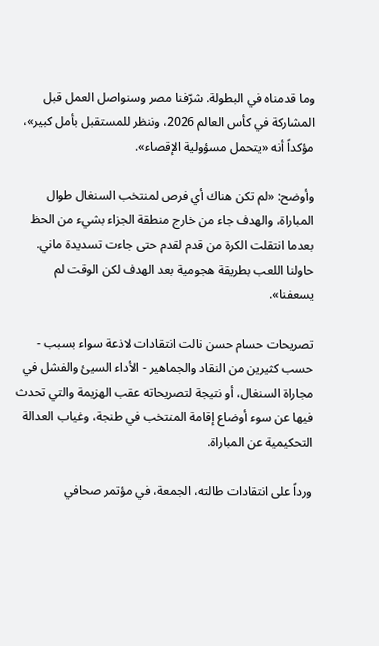وما قدمناه في البطولة. شرّفنا مصر وسنواصل العمل قبل المشاركة في كأس العالم 2026، وننظر للمستقبل بأمل كبير»، مؤكداً أنه «يتحمل مسؤولية الإقصاء».

وأوضح: «لم تكن هناك أي فرص لمنتخب السنغال طوال المباراة، والهدف جاء من خارج منطقة الجزاء بشيء من الحظ بعدما انتقلت الكرة من قدم لقدم حتى جاءت تسديدة ماني. حاولنا اللعب بطريقة هجومية بعد الهدف لكن الوقت لم يسعفنا».

تصريحات حسام حسن نالت انتقادات لاذعة سواء بسبب - حسب كثيرين من النقاد والجماهير - الأداء السيئ والفشل في مجاراة السنغال، أو نتيجة لتصريحاته عقب الهزيمة والتي تحدث فيها عن سوء أوضاع إقامة المنتخب في طنجة، وغياب العدالة التحكيمية عن المباراة.

ورداً على انتقادات طالته، الجمعة، في مؤتمر صحافي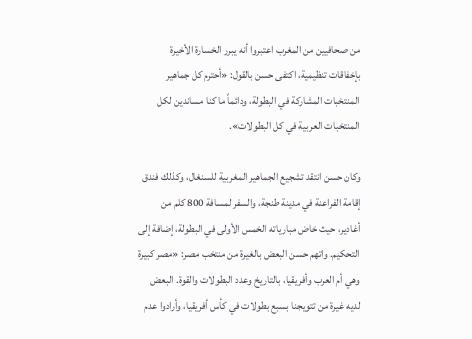من صحافيين من المغرب اعتبروا أنه يبرر الخسارة الأخيرة بإخفاقات تنظيمية، اكتفى حسن بالقول: «أحترم كل جماهير المنتخبات المشاركة في البطولة، ودائماً ما كنا مساندين لكل المنتخبات العربية في كل البطولات».

وكان حسن انتقد تشجيع الجماهير المغربية للسنغال، وكذلك فندق إقامة الفراعنة في مدينة طنجة، والسفر لمسافة 800 كلم من أغادير، حيث خاض مبارياته الخمس الأولى في البطولة، إضافة إلى التحكيم. واتهم حسن البعض بالغيرة من منتخب مصر: «مصر كبيرة وهي أم العرب وأفريقيا، بالتاريخ وعدد البطولات والقوة. البعض لديه غيرة من تتويجنا بسبع بطولات في كأس أفريقيا، وأرادوا عدم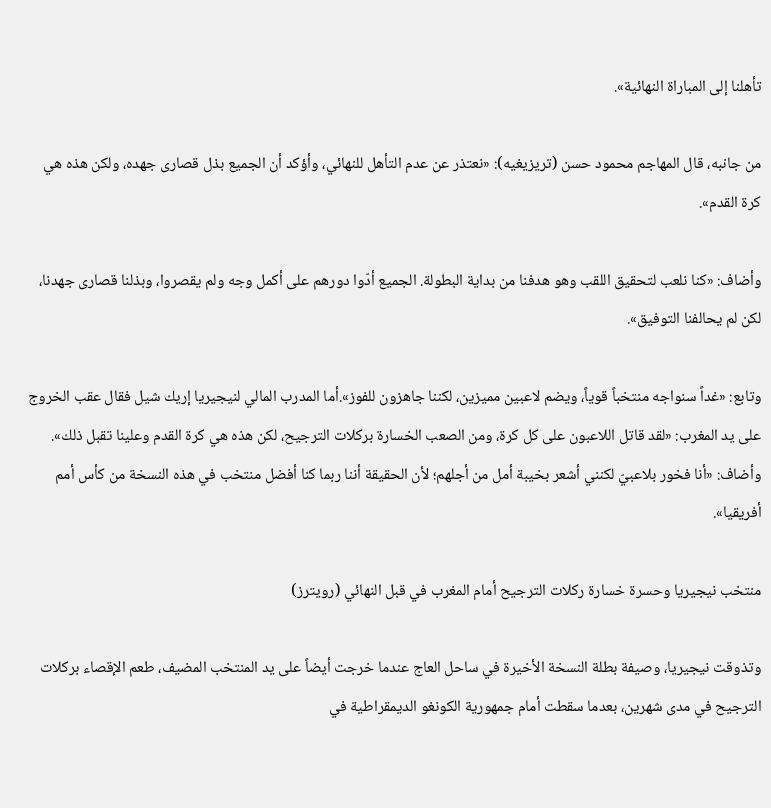تأهلنا إلى المباراة النهائية».

من جانبه، قال المهاجم محمود حسن (تريزيغيه): «نعتذر عن عدم التأهل للنهائي، وأؤكد أن الجميع بذل قصارى جهده، ولكن هذه هي كرة القدم».

وأضاف: «كنا نلعب لتحقيق اللقب وهو هدفنا من بداية البطولة. الجميع أدّوا دورهم على أكمل وجه ولم يقصروا، وبذلنا قصارى جهدنا، لكن لم يحالفنا التوفيق».

وتابع: «غداً سنواجه منتخباً قوياً، ويضم لاعبين مميزين، لكننا جاهزون للفوز».أما المدرب المالي لنيجيريا إريك شيل فقال عقب الخروج على يد المغرب: «لقد قاتل اللاعبون على كل كرة، ومن الصعب الخسارة بركلات الترجيح، لكن هذه هي كرة القدم وعلينا تقبل ذلك». وأضاف: «أنا فخور بلاعبيّ لكنني أشعر بخيبة أمل من أجلهم؛ لأن الحقيقة أننا ربما كنا أفضل منتخب في هذه النسخة من كأس أمم أفريقيا».

منتخب نيجيريا وحسرة خسارة ركلات الترجيح أمام المغرب في قبل النهائي (رويترز)

وتذوقت نيجيريا، وصيفة بطلة النسخة الأخيرة في ساحل العاج عندما خرجت أيضاً على يد المنتخب المضيف، طعم الإقصاء بركلات الترجيح في مدى شهرين، بعدما سقطت أمام جمهورية الكونغو الديمقراطية في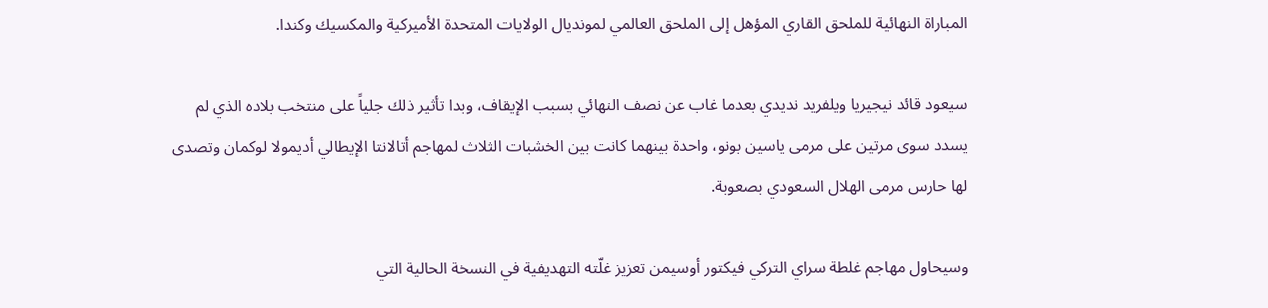المباراة النهائية للملحق القاري المؤهل إلى الملحق العالمي لمونديال الولايات المتحدة الأميركية والمكسيك وكندا.

سيعود قائد نيجيريا ويلفريد نديدي بعدما غاب عن نصف النهائي بسبب الإيقاف، وبدا تأثير ذلك جلياً على منتخب بلاده الذي لم يسدد سوى مرتين على مرمى ياسين بونو، واحدة بينهما كانت بين الخشبات الثلاث لمهاجم أتالانتا الإيطالي أديمولا لوكمان وتصدى لها حارس مرمى الهلال السعودي بصعوبة.

وسيحاول مهاجم غلطة سراي التركي فيكتور أوسيمن تعزيز غلّته التهديفية في النسخة الحالية التي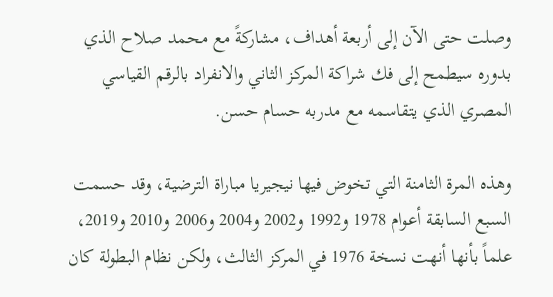وصلت حتى الآن إلى أربعة أهداف، مشاركةً مع محمد صلاح الذي بدوره سيطمح إلى فك شراكة المركز الثاني والانفراد بالرقم القياسي المصري الذي يتقاسمه مع مدربه حسام حسن.

وهذه المرة الثامنة التي تخوض فيها نيجيريا مباراة الترضية، وقد حسمت السبع السابقة أعوام 1978 و1992 و2002 و2004 و2006 و2010 و2019، علماً بأنها أنهت نسخة 1976 في المركز الثالث، ولكن نظام البطولة كان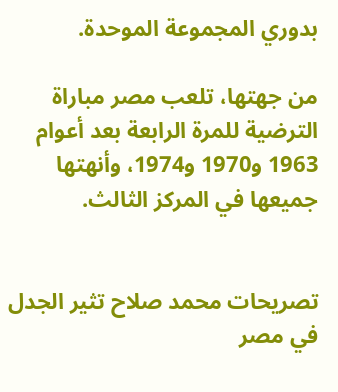بدوري المجموعة الموحدة.

من جهتها، تلعب مصر مباراة الترضية للمرة الرابعة بعد أعوام 1963 و1970 و1974، وأنهتها جميعها في المركز الثالث.


تصريحات محمد صلاح تثير الجدل في مصر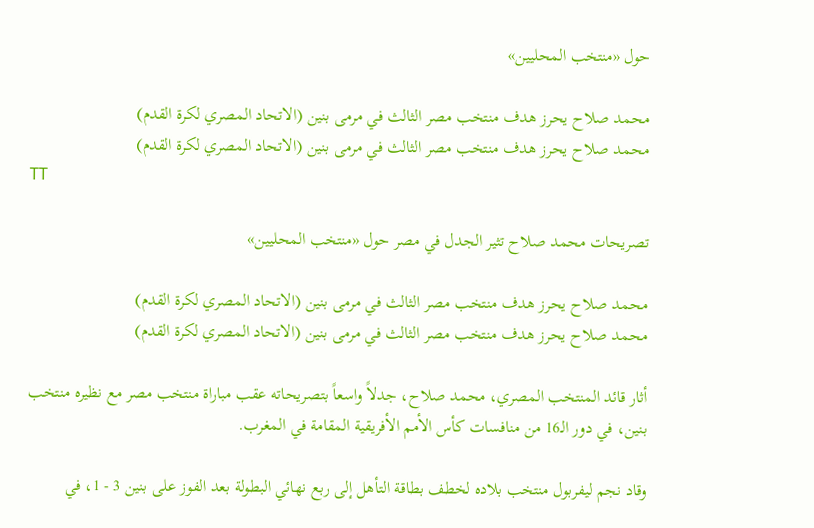حول «منتخب المحليين»

محمد صلاح يحرز هدف منتخب مصر الثالث في مرمى بنين (الاتحاد المصري لكرة القدم)
محمد صلاح يحرز هدف منتخب مصر الثالث في مرمى بنين (الاتحاد المصري لكرة القدم)
TT

تصريحات محمد صلاح تثير الجدل في مصر حول «منتخب المحليين»

محمد صلاح يحرز هدف منتخب مصر الثالث في مرمى بنين (الاتحاد المصري لكرة القدم)
محمد صلاح يحرز هدف منتخب مصر الثالث في مرمى بنين (الاتحاد المصري لكرة القدم)

أثار قائد المنتخب المصري، محمد صلاح، جدلاً واسعاً بتصريحاته عقب مباراة منتخب مصر مع نظيره منتخب بنين، في دور الـ16 من منافسات كأس الأمم الأفريقية المقامة في المغرب.

وقاد نجم ليفربول منتخب بلاده لخطف بطاقة التأهل إلى ربع نهائي البطولة بعد الفوز على بنين 3 - 1، في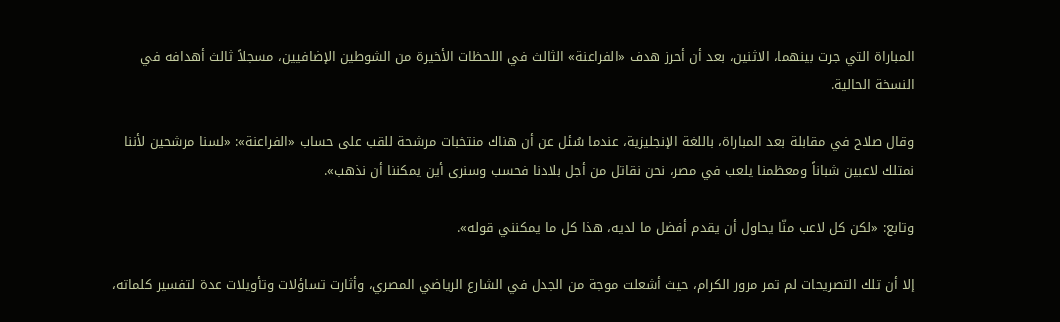المباراة التي جرت بينهما، الاثنين، بعد أن أحرز هدف «الفراعنة» الثالث في اللحظات الأخيرة من الشوطين الإضافيين، مسجلاً ثالث أهدافه في النسخة الحالية.

وقال صلاح في مقابلة بعد المباراة، باللغة الإنجليزية، عندما سُئل عن أن هناك منتخبات مرشحة للقب على حساب «الفراعنة»: «لسنا مرشحين لأننا نمتلك لاعبين شباناً ومعظمنا يلعب في مصر، نحن نقاتل من أجل بلادنا فحسب وسنرى أين يمكننا أن نذهب».

وتابع: «لكن كل لاعب منّا يحاول أن يقدم أفضل ما لديه، هذا كل ما يمكنني قوله».

إلا أن تلك التصريحات لم تمر مرور الكرام، حيث أشعلت موجة من الجدل في الشارع الرياضي المصري، وأثارت تساؤلات وتأويلات عدة لتفسير كلماته،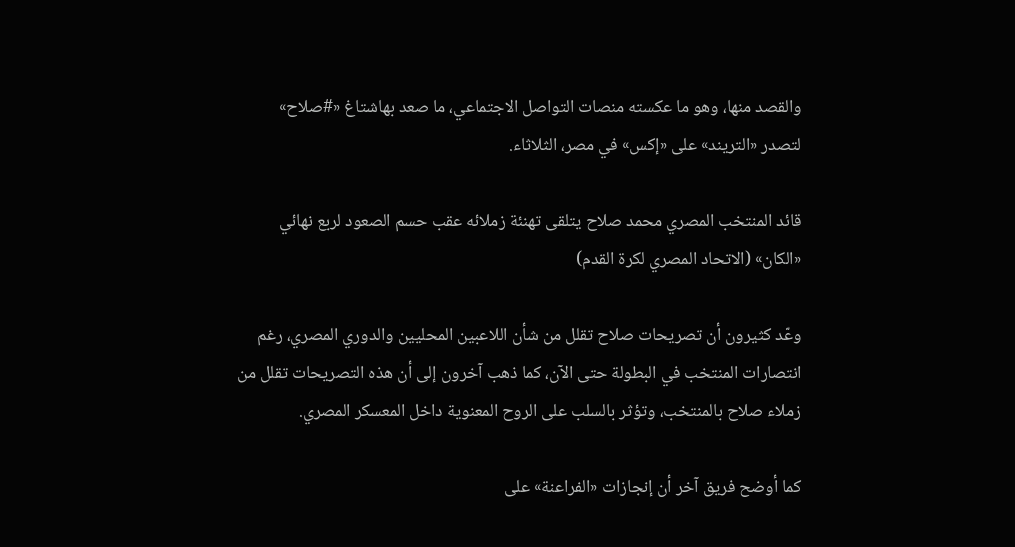والقصد منها، وهو ما عكسته منصات التواصل الاجتماعي، ما صعد بهاشتاغ «#صلاح» لتصدر «التريند» على «إكس» في مصر، الثلاثاء.

قائد المنتخب المصري محمد صلاح يتلقى تهنئة زملائه عقب حسم الصعود لربع نهائي «الكان» (الاتحاد المصري لكرة القدم)

وعّد كثيرون أن تصريحات صلاح تقلل من شأن اللاعبين المحليين والدوري المصري، رغم انتصارات المنتخب في البطولة حتى الآن، كما ذهب آخرون إلى أن هذه التصريحات تقلل من زملاء صلاح بالمنتخب، وتؤثر بالسلب على الروح المعنوية داخل المعسكر المصري.

كما أوضح فريق آخر أن إنجازات «الفراعنة» على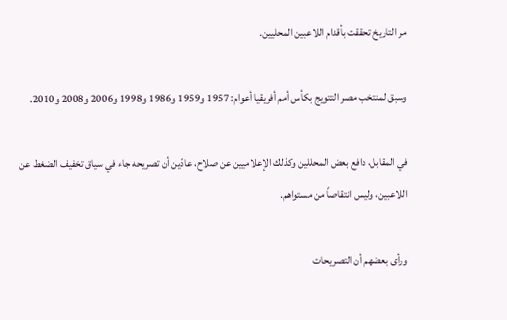مر التاريخ تحققت بأقدام اللاعبين المحليين.

وسبق لمنتخب مصر التتويج بكأس أمم أفريقيا أعوام: 1957 و1959 و1986 و1998 و2006 و2008 و2010.

في المقابل، دافع بعض المحللين وكذلك الإعلاميين عن صلاح، عادّين أن تصريحه جاء في سياق تخفيف الضغط عن اللاعبين، وليس انتقاصاً من مستواهم.

ورأى بعضهم أن التصريحات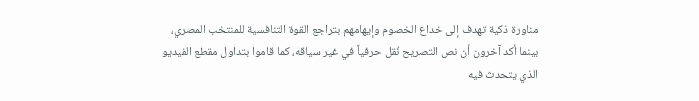مناورة ذكية تهدف إلى خداع الخصوم وإيهامهم بتراجع القوة التنافسية للمنتخب المصري، بينما أكد آخرون أن نص التصريح نُقل حرفياً في غير سياقه، كما قاموا بتداول مقطع الفيديو الذي يتحدث فيه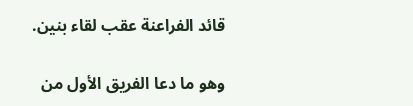قائد الفراعنة عقب لقاء بنين.

وهو ما دعا الفريق الأول من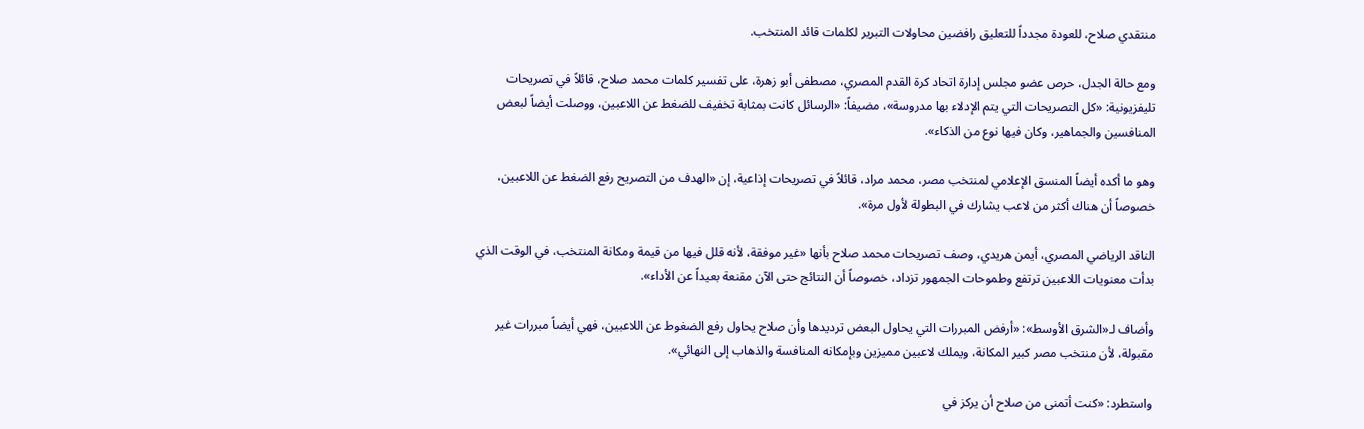منتقدي صلاح، للعودة مجدداً للتعليق رافضين محاولات التبرير لكلمات قائد المنتخب.

ومع حالة الجدل، حرص عضو مجلس إدارة اتحاد كرة القدم المصري، مصطفى أبو زهرة، على تفسير كلمات محمد صلاح، قائلاً في تصريحات تليفزيونية: «كل التصريحات التي يتم الإدلاء بها مدروسة»، مضيفاً: «الرسائل كانت بمثابة تخفيف للضغط عن اللاعبين، ووصلت أيضاً لبعض المنافسين والجماهير، وكان فيها نوع من الذكاء».

وهو ما أكده أيضاً المنسق الإعلامي لمنتخب مصر، محمد مراد، قائلاً في تصريحات إذاعية، إن «الهدف من التصريح رفع الضغط عن اللاعبين، خصوصاً أن هناك أكثر من لاعب يشارك في البطولة لأول مرة».

الناقد الرياضي المصري، أيمن هريدي، وصف تصريحات محمد صلاح بأنها «غير موفقة، لأنه قلل فيها من قيمة ومكانة المنتخب، في الوقت الذي بدأت معنويات اللاعبين ترتفع وطموحات الجمهور تزداد، خصوصاً أن النتائج حتى الآن مقنعة بعيداً عن الأداء».

وأضاف لـ«الشرق الأوسط»: «أرفض المبررات التي يحاول البعض ترديدها وأن صلاح يحاول رفع الضغوط عن اللاعبين، فهي أيضاً مبررات غير مقبولة، لأن منتخب مصر كبير المكانة، ويملك لاعبين مميزين وبإمكانه المنافسة والذهاب إلى النهائي».

واستطرد: «كنت أتمنى من صلاح أن يركز في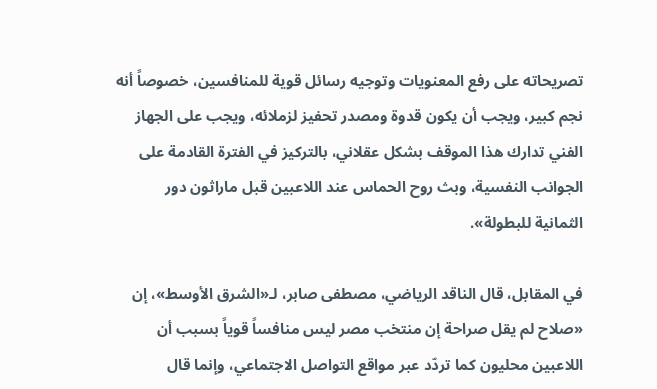تصريحاته على رفع المعنويات وتوجيه رسائل قوية للمنافسين، خصوصاً أنه نجم كبير، ويجب أن يكون قدوة ومصدر تحفيز لزملائه، ويجب على الجهاز الفني تدارك هذا الموقف بشكل عقلاني، بالتركيز في الفترة القادمة على الجوانب النفسية، وبث روح الحماس عند اللاعبين قبل ماراثون دور الثمانية للبطولة».

في المقابل، قال الناقد الرياضي، مصطفى صابر، لـ«الشرق الأوسط»، إن «صلاح لم يقل صراحة إن منتخب مصر ليس منافساً قوياً بسبب أن اللاعبين محليون كما تردّد عبر مواقع التواصل الاجتماعي، وإنما قال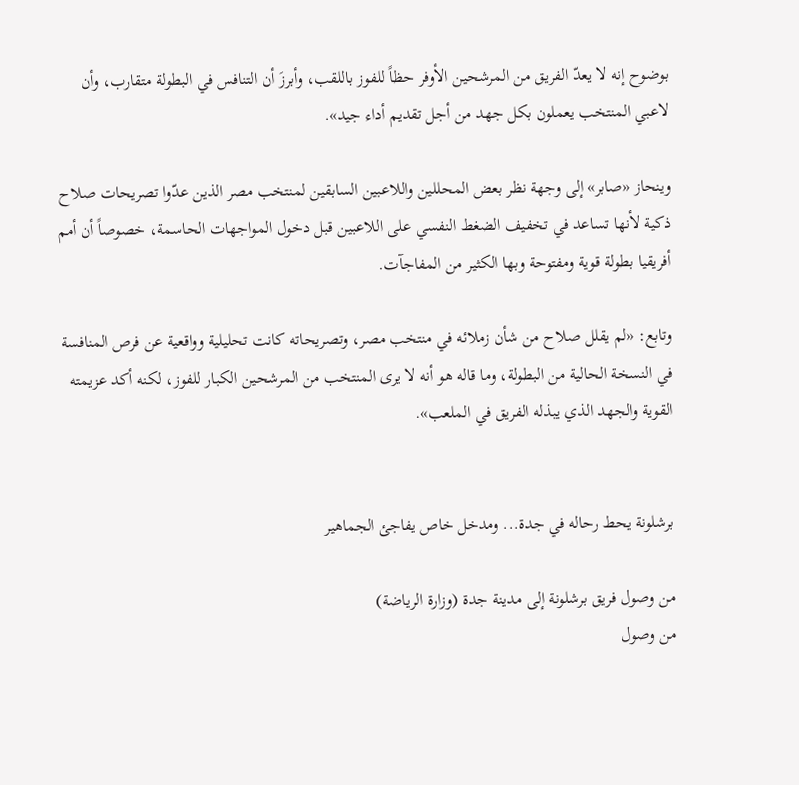بوضوح إنه لا يعدّ الفريق من المرشحين الأوفر حظاً للفوز باللقب، وأبرزَ أن التنافس في البطولة متقارب، وأن لاعبي المنتخب يعملون بكل جهد من أجل تقديم أداء جيد».

وينحاز «صابر» إلى وجهة نظر بعض المحللين واللاعبين السابقين لمنتخب مصر الذين عدّوا تصريحات صلاح ذكية لأنها تساعد في تخفيف الضغط النفسي على اللاعبين قبل دخول المواجهات الحاسمة، خصوصاً أن أمم أفريقيا بطولة قوية ومفتوحة وبها الكثير من المفاجآت.

وتابع: «لم يقلل صلاح من شأن زملائه في منتخب مصر، وتصريحاته كانت تحليلية وواقعية عن فرص المنافسة في النسخة الحالية من البطولة، وما قاله هو أنه لا يرى المنتخب من المرشحين الكبار للفوز، لكنه أكد عزيمته القوية والجهد الذي يبذله الفريق في الملعب».


برشلونة يحط رحاله في جدة... ومدخل خاص يفاجئ الجماهير

من وصول فريق برشلونة إلى مدينة جدة (وزارة الرياضة)
من وصول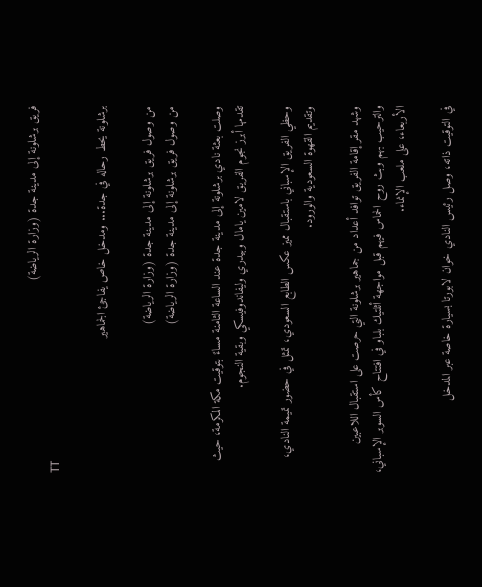فريق برشلونة إلى مدينة جدة (وزارة الرياضة)
TT

برشلونة يحط رحاله في جدة... ومدخل خاص يفاجئ الجماهير

من وصول فريق برشلونة إلى مدينة جدة (وزارة الرياضة)
من وصول فريق برشلونة إلى مدينة جدة (وزارة الرياضة)

وصلت بعثة نادي برشلونة إلى مدينة جدة عند الساعة الثامنة مساءً بتوقيت مكة المكرمة، حيث تقدمها أبرز نجوم الفريق لامين يامال وبيدري وليفاندوفيسكي وبقية النجوم.

وحظي الفريق الإسباني باستقبال مميز عكس الطابع السعودي، تمثل في حضور تميمة النادي، وتقديم القهوة السعودية والورود.

وشهد مقر إقامة الفريق توافد أعداد من جماهير برشلونة التي حرصت على استقبال اللاعبين والترحيب بهم وبث روح الحماس فيهم قبل مواجهة أثلتيك بلباو في افتتاح كأس السوبر الإسباني، الأربعاء، على ملعب الإنماء.

في التوقيت ذاته، وصل رئيس النادي خوان لابورتا بسيارة خاصة عبر المدخل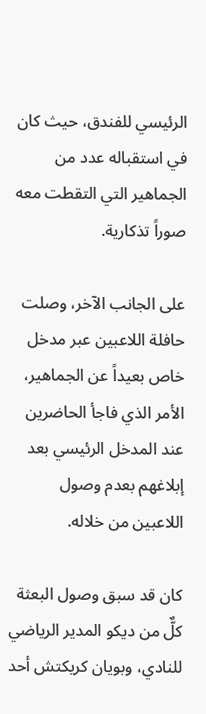الرئيسي للفندق، حيث كان في استقباله عدد من الجماهير التي التقطت معه صوراً تذكارية.

على الجانب الآخر، وصلت حافلة اللاعبين عبر مدخل خاص بعيداً عن الجماهير، الأمر الذي فاجأ الحاضرين عند المدخل الرئيسي بعد إبلاغهم بعدم وصول اللاعبين من خلاله.

كان قد سبق وصول البعثة كلٌّ من ديكو المدير الرياضي للنادي، وبويان كريكتش أحد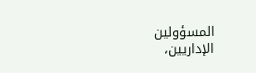المسؤولين الإداريين،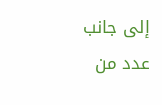إلى جانب عدد من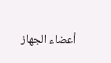أعضاء الجهاز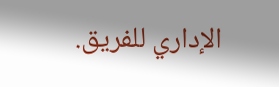الإداري للفريق.